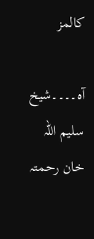کالمز

آہ۔۔۔۔شیخ سلیم اللہ خان رحمتہ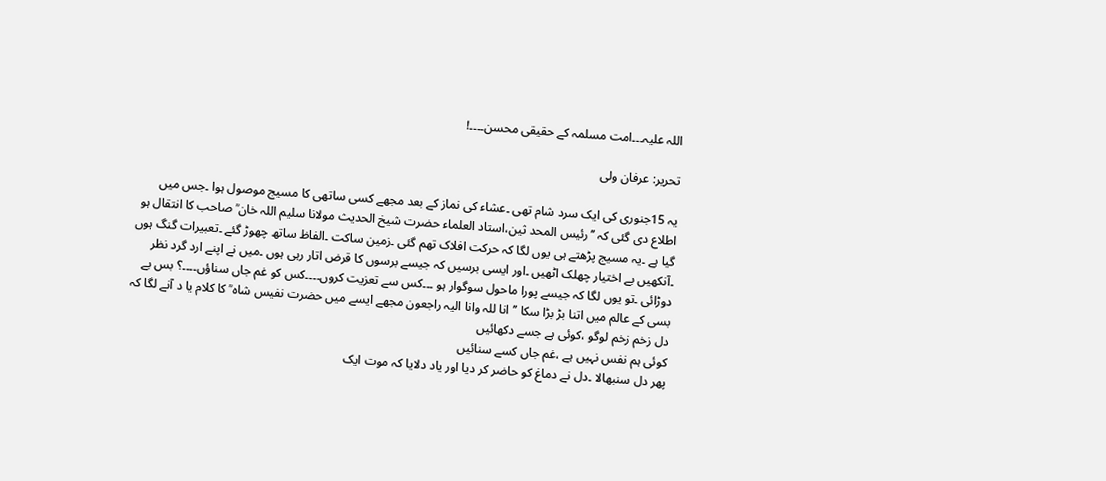اللہ علیہ۔۔۔امت مسلمہ کے حقیقی محسن۔۔۔۔!

تحریر: عرفان ولی

یہ 15جنوری کی ایک سرد شام تھی ۔عشاء کی نماز کے بعد مجھے کسی ساتھی کا مسیج موصول ہوا ۔جس میں اطلاع دی گئی کہ ’’رئیس المحد ثین،استاد العلماء حضرت شیخ الحدیث مولانا سلیم اللہ خان ؒ صاحب کا انتقال ہو گیا ہے ۔یہ مسیج پڑھتے ہی یوں لگا کہ حرکت افلاک تھم گئی ۔زمین ساکت ۔الفاظ ساتھ چھوڑ گئے ۔تعبیرات گنگ ہوں ۔آنکھیں بے اختیار چھلک اٹھیں ۔اور ایسی برسیں کہ جیسے برسوں کا قرض اتار رہی ہوں ۔میں نے اپنے ارد گرد نظر دوڑائی ۔تو یوں لگا کہ جیسے پورا ماحول سوگوار ہو ۔۔۔کس سے تعزیت کروں۔۔۔۔کس کو غم جاں سناؤں۔۔۔۔؟ بس بے بسی کے عالم میں اتنا بڑ بڑا سکا ’’انا للہ وانا الیہ راجعون مجھے ایسے میں حضرت نفیس شاہ ؒ کا کلام یا د آنے لگا کہ
دل زخم زخم لوگو ،کوئی ہے جسے دکھائیں
کوئی ہم نفس نہیں ہے ،غم جاں کسے سنائیں
پھر دل سنبھالا ۔دل نے دماغ کو حاضر کر دیا اور یاد دلایا کہ موت ایک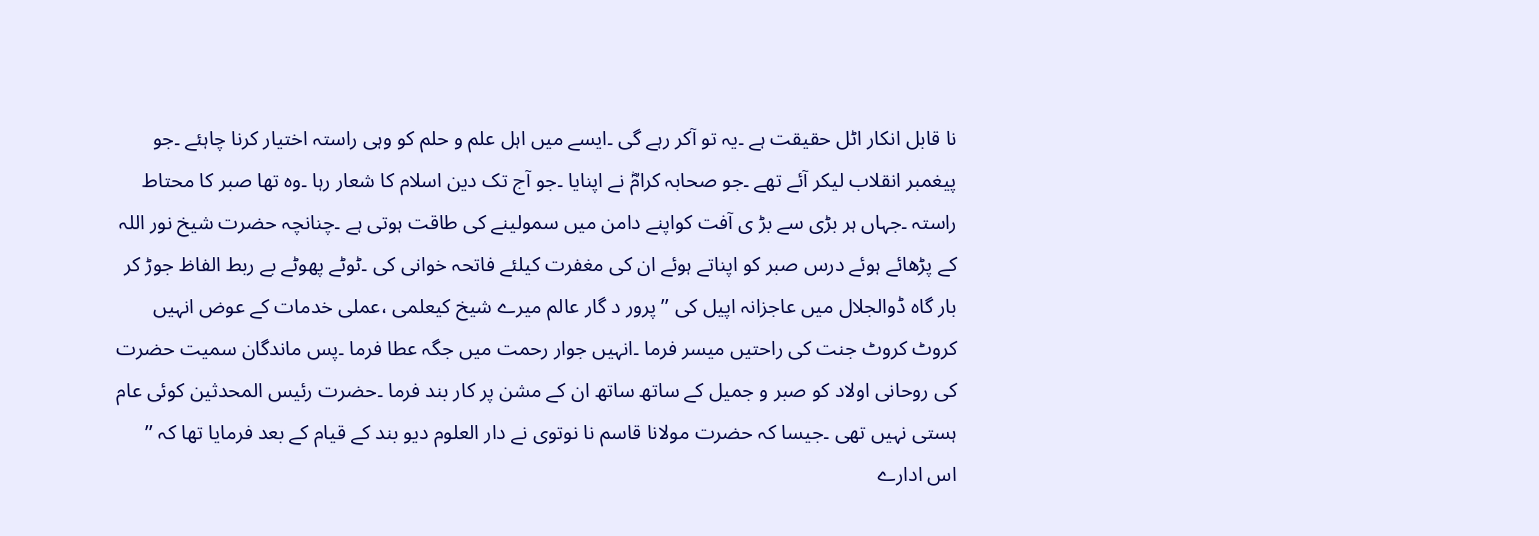نا قابل انکار اٹل حقیقت ہے ۔یہ تو آکر رہے گی ۔ایسے میں اہل علم و حلم کو وہی راستہ اختیار کرنا چاہئے ۔جو پیغمبر انقلاب لیکر آئے تھے ۔جو صحابہ کرامؓ نے اپنایا ۔جو آج تک دین اسلام کا شعار رہا ۔وہ تھا صبر کا محتاط راستہ ۔جہاں ہر بڑی سے بڑ ی آفت کواپنے دامن میں سمولینے کی طاقت ہوتی ہے ۔چنانچہ حضرت شیخ نور اللہ کے پڑھائے ہوئے درس صبر کو اپناتے ہوئے ان کی مغفرت کیلئے فاتحہ خوانی کی ۔ٹوٹے پھوٹے بے ربط الفاظ جوڑ کر بار گاہ ڈوالجلال میں عاجزانہ اپیل کی ’’ پرور د گار عالم میرے شیخ کیعلمی ،عملی خدمات کے عوض انہیں کروٹ کروٹ جنت کی راحتیں میسر فرما ۔انہیں جوار رحمت میں جگہ عطا فرما ۔پس ماندگان سمیت حضرت کی روحانی اولاد کو صبر و جمیل کے ساتھ ساتھ ان کے مشن پر کار بند فرما ۔حضرت رئیس المحدثین کوئی عام ہستی نہیں تھی ۔جیسا کہ حضرت مولانا قاسم نا نوتوی نے دار العلوم دیو بند کے قیام کے بعد فرمایا تھا کہ ’’ اس ادارے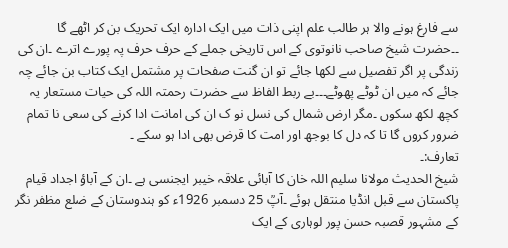سے فارغ ہونے والا ہر طالب علم اپنی ذات میں ایک ادارہ ایک تحریک بن کر اٹھے گا ۔۔حضرت شیخ صاحب نانوتوی کے اس تاریخی جملے کے حرف حرف پہ پورے اترے ۔ان کی زندگی پر اگر تفصیل سے لکھا جائے تو ان گنت صفحات پر مشتمل ایک کتاب بن جائے چہ جائے کہ میں ان ٹوٹے پھوٹے۔۔۔بے ربط الفاظ سے حضرت رحمتہ اللہ کی حیات مستعار یہ کچھ لکھ سکوں ۔مگر ارض شمال کی نسل نو ک ان کی امانت ادا کرنے کی سعی نا تمام ضرور کروں گا تا کہ دل کا بوجھ اور امت کا قرض بھی ادا ہو سکے ۔
تعارف:۔
شیخ الحدیث مولانا سلیم اللہ خان کا آبائی علاقہ خیبر ایجنسی ہے ۔ان کے آباؤ اجداد قیام پاکستان سے قبل انڈیا منتقل ہوئے ۔آپؒ 25 دسمبر 1926ء کو ہندوستان کے ضلع مظفر نگر کے مشہور قصبہ حسن پور لوہاری کے ایک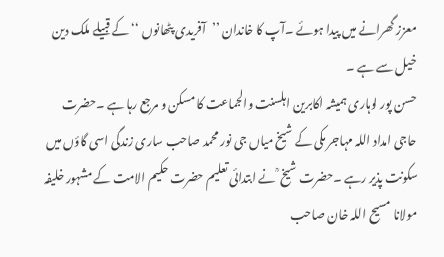معزز گھرانے میں پیدا ہوئے ۔آپ کا خاندان ’’آفریدی پٹھانوں ‘‘ کے قبیلے ملک دین خیل سے ہے ۔
حسن پور لوہاری ہمیشہ اکابرین اہلسنت والجماعت کا مسکن و مرجع رہا ہے ۔حضرت حاجی امداد اللہ مہاجر مکی کے شیخ میاں جی نور محمد صاحب ساری زندگی اسی گاؤں میں سکونت پذیر رہے ۔حضرت شیخ ؒ نے ابتدائی تعلیم حضرت حکیم الامت کے مشہور خلیفہ مولانا مسیح اللہ خان صاحب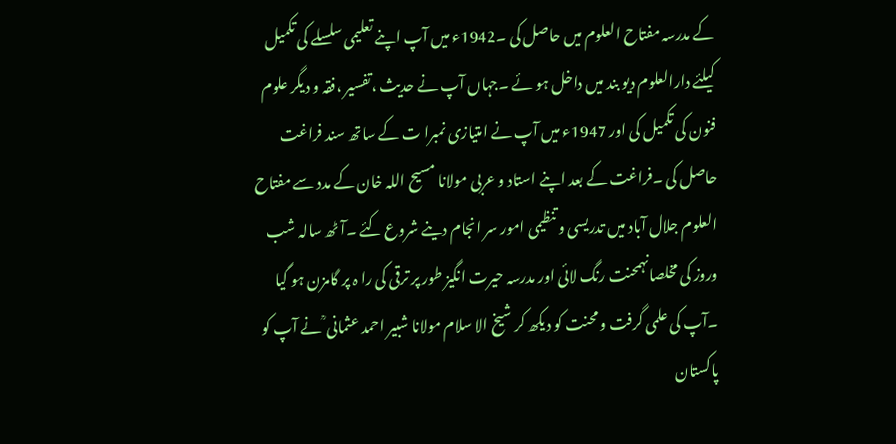کے مدرسہ مفتاح العلوم میں حاصل کی ۔1942ء میں آپ اپنے تعلیمی سلسلے کی تکمیل کیلئے دارالعلوم دیو بند میں داخل ہو ئے ۔جہاں آپ نے حدیث ،تفسیر ،فقہ و دیگر علوم فنون کی تکمیل کی اور 1947ء میں آپ نے امتیازی نمبرا ت کے ساتھ سند فراغت حاصل کی ۔فراغت کے بعد اپنے استاد و عربی مولانا مسیح اللہ خان کے مدد سے مفتاح العلوم جلال آباد میں تدریسی و تنظیمی امور سر انجام دینے شروع کئے ۔آٹھ سالہ شب وروز کی مخلصانہمحنت رنگ لائی اور مدرسہ حیرت انگیز طور پر ترقی کی را ہ پر گامزن ہو گیا ۔آپ کی علمی گرفت و محنت کو دیکھ کر شیخ الا سلام مولانا شبیر احمد عثمانی ؒ نے آپ کو پاکستان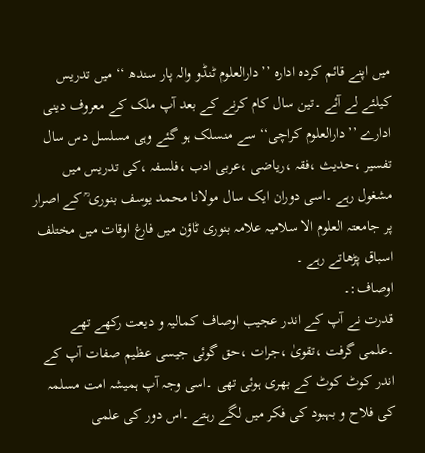میں اپنے قائم کردہ ادارہ ’’دارالعلوم ٹنڈو والہ پار سندھ ‘‘ میں تدریس کیلئے لے آئے ۔تین سال کام کرنے کے بعد آپ ملک کے معروف دینی ادارے ’’دارالعلوم کراچی‘‘ سے منسلک ہو گئے وہی مسلسل دس سال تفسیر ،حدیث ،فقہ ،ریاضی ،عربی ادب ،فلسفہ ،کی تدریس میں مشغول رہے ۔اسی دوران ایک سال مولانا محمد یوسف بنوری ؒ کے اصرار پر جامعتہ العلوم الا سلامیہ علامہ بنوری ٹاؤن میں فارغ اوقات میں مختلف اسباق پڑھاتے رہے ۔
اوصاف:۔
قدرت نے آپ کے اندر عجیب اوصاف کمالیہ و دیعت رکھے تھے ۔علمی گرفت ،تقویٰ ،جرات ،حق گوئی جیسی عظیم صفات آپ کے اندر کوٹ کوٹ کے بھری ہوئی تھی ۔اسی وجہ آپ ہمیشہ امت مسلمہ کی فلاح و بہبود کی فکر میں لگے رہتے ۔اس دور کی علمی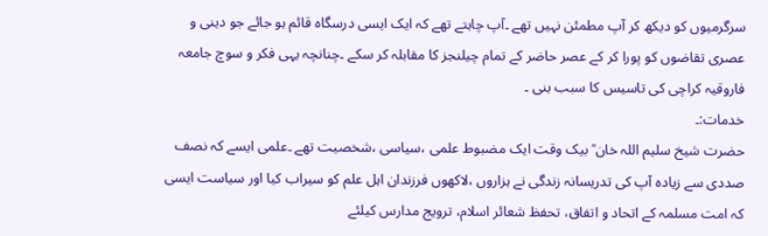سرگرمیوں کو دیکھ کر آپ مطمئن نہیں تھے ۔آپ چاہتے تھے کہ ایک ایسی درسگاہ قائم ہو جائے جو دینی و عصری تقاضوں کو پورا کر کے عصر حاضر کے تمام چیلنجز کا مقابلہ کر سکے ۔چنانچہ یہی فکر و سوچ جامعہ فاروقیہ کراچی کی تاسیس کا سبب بنی ۔
خدمات:۔
حضرت شیخ سلیم اللہ خان ؒ بیک وقت ایک مضبوط علمی ،سیاسی ،شخصیت تھے ۔علمی ایسے کہ نصف صددی سے زیادہ آپ کی تدریسانہ زندگی نے ہزاروں ،لاکھوں فرزندان اہل علم کو سیراب کیا اور سیاست ایسی کہ امت مسلمہ کے اتحاد و اتفاق، تحفظ شعائر اسلام، ترویج مدارس کیلئے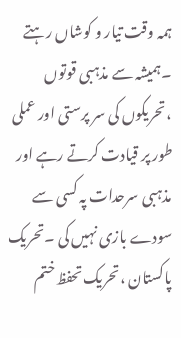ہمہ وقت تیار و کوشاں رہتے ۔ہمیشہ سے مذہبی قوتوں ،تحریکوں کی سر پرستی اور عملی طور پر قیادت کرتے رہے اور مذہبی سرحدات پہ کسی سے سودے بازی نہیں کی ۔تحریک پاکستان ،تحریک تحفظ ختم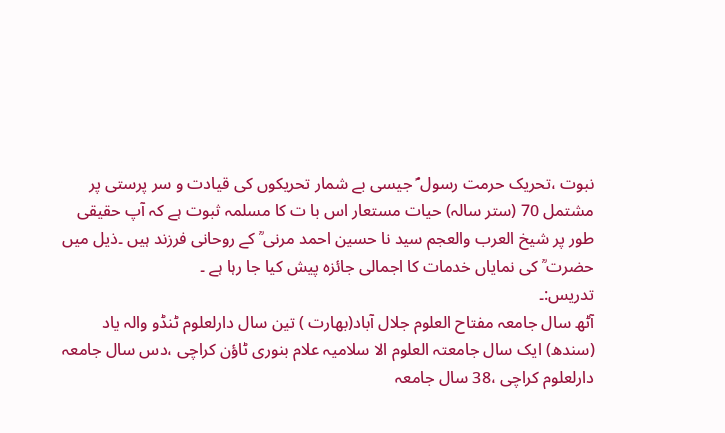نبوت ،تحریک حرمت رسول ؐ جیسی بے شمار تحریکوں کی قیادت و سر پرستی پر مشتمل 70 (ستر سالہ) حیات مستعار اس با ت کا مسلمہ ثبوت ہے کہ آپ حقیقی طور پر شیخ العرب والعجم سید نا حسین احمد مرنی ؒ کے روحانی فرزند ہیں ۔ذیل میں حضرت ؒ کی نمایاں خدمات کا اجمالی جائزہ پیش کیا جا رہا ہے ۔
تدریس:۔
آٹھ سال جامعہ مفتاح العلوم جلال آباد(بھارت ) تین سال دارلعلوم ٹنڈو والہ یاد (سندھ) ایک سال جامعتہ العلوم الا سلامیہ علام بنوری ٹاؤن کراچی ،دس سال جامعہ دارلعلوم کراچی ،38 سال جامعہ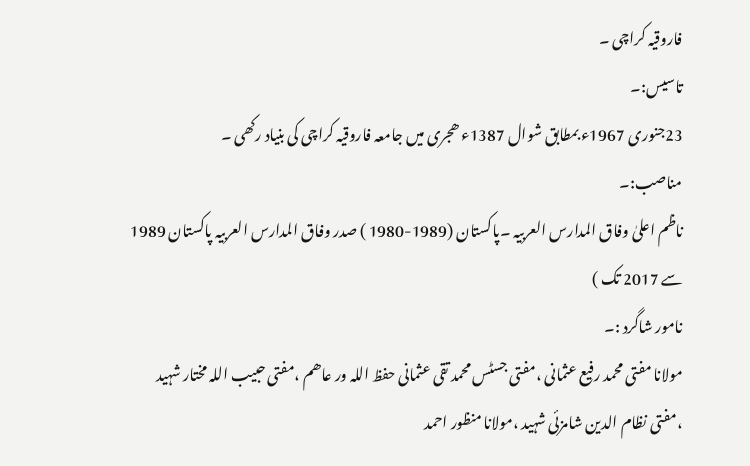فاروقیہ کراچی ۔
تاسیس:۔
23جنوری 1967ء بمطابق شوال 1387ء ھجری میں جامعہ فاروقیہ کراچی کی بنیاد رکھی ۔
مناصب:۔
ناظم اعلیٰ وفاق المدارس العربیہ ۔پاکستان (1989-1980 ) صدر وفاق المدارس العربیہ پاکستان 1989 سے 2017 تک )
نامور شاگرد :۔
مولانا مفتی محمد رفیع عثمانی ،مفتی جسٹس محمد تقی عثمانی حفظ اللہ ور عاھم ،مفتی حبیب اللہ مختار شہید ،مفتی نظام الدین شامزئی شہید ،مولانا منظور احمد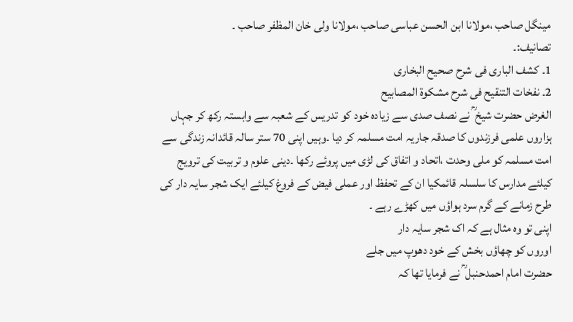مینگل صاحب ،مولانا ابن الحسن عباسی صاحب ،مولانا ولی خان المظفر صاحب ۔
تصانیف:۔
1۔ کشف الباری فی شرح صحیح البخاری
2۔ نفخات التنقیح فی شرح مشکوۃ المصابیح
الغرض حضرت شیخ ؒ نے نصف صدی سے زیادہ خود کو تدریس کے شعبہ سے وابستہ رکھ کر جہاں ہزاروں علمی فرزندوں کا صدقہ جاریہ امت مسلمہ کر دیا ۔وہیں اپنی 70 ستر سالہ قائدانہ زندگی سے امت مسلمہ کو ملی وحدت ،اتحاد و اتفاق کی لڑی میں پروئے رکھا ۔دینی علوم و تربیت کی ترویج کیلئے مدارس کا سلسلہ قائمکیا ان کے تحفظ اور عملی فیض کے فروغ کیلئے ایک شجر سایہ دار کی طرح زمانے کے گرم سرد ہواؤں میں کھڑے رہے ۔
اپنی تو وہ مثال ہے کہ اک شجر سایہ دار
اوروں کو چھاؤں بخش کے خود دھوپ میں جلے
حضرت امام احمدحنبل ؒ نے فرمایا تھا کہ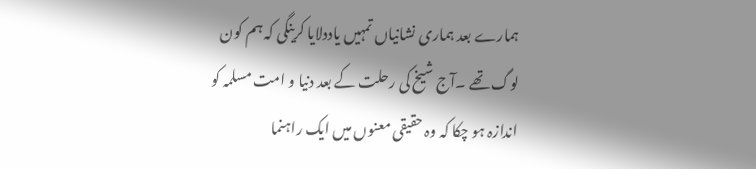ہمارے بعد ہماری نشانیاں تمہیں یاددلایا کرینگی کہ ہم کون لوگ تھے ۔آج شیخ کی رحلت کے بعد دنیا و امت مسلمہ کو اندازہ ہو چکا کہ وہ حقیقی معنوں میں ایک راہنما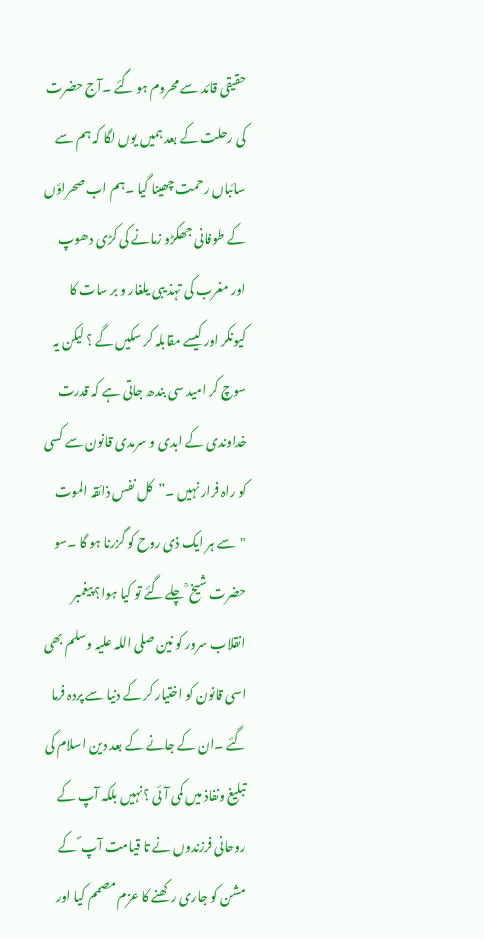حقیقی قائد سے محروم ہو گئے ۔آج حضرت کی رحلت کے بعد ہمیں یوں لگا کہ ہم سے سائباں رحمت چھینا گیا ۔ہم اب صحراؤں کے طوفانی جھکڑو زمانے کی کڑی دھوپ اور مغرب کی تہذ یبی یلغار و بر سات کا کیونکر اور کیسے مقابلہ کر سکیں گے ؟ لیکن یہ سوچ کر امید سی بندھ جاتی ہے کہ قدرت خداوندی کے ابدی و سرمدی قانون سے کسی کو راہ فرار نہیں ۔”کل نفس ذائقہ الموت "سے ہر ایک ذی روح کو گزرنا ہو گا ۔سو حضرت شیخ ؒ چلے گئے تو کیا ہوا؟ پیغمبر انقلاب سرور کو نین صلی اللہ علیہ وسلم بھی اسی قانون کو اختیار کر کے دنیا سے پردہ فرما گئے ۔ان کے جانے کے بعد دین اسلام کی تبلیغ ونفاذ میں کمی آئی ؟نہیں بلکہ آپ کے روحانی فرزندوں نے تا قیامت آپ ؐ کے مشن کو جاری رکھنے کا عزم مصمم کیا اور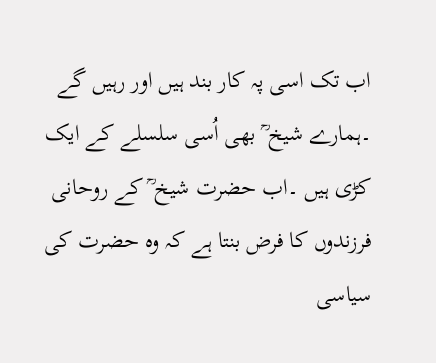اب تک اسی پہ کار بند ہیں اور رہیں گے ۔ہمارے شیخ ؒ بھی اُسی سلسلے کے ایک کڑی ہیں ۔اب حضرت شیخ ؒ کے روحانی فرزندوں کا فرض بنتا ہے کہ وہ حضرت کی سیاسی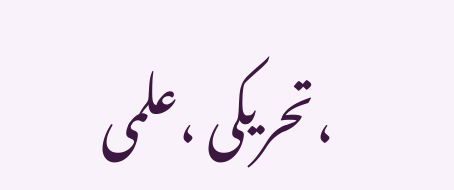،تحریکی ،علمی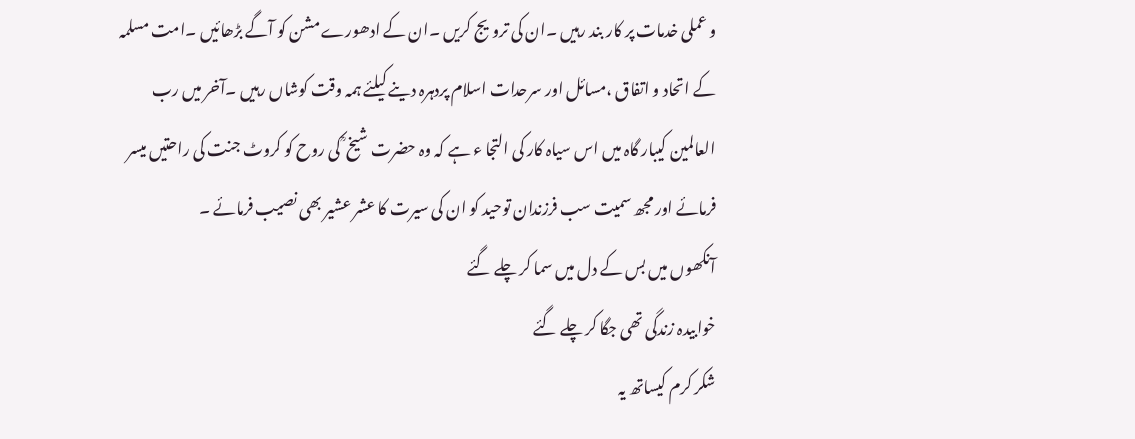و عملی خدمات پر کار بند رہیں ۔ان کی ترویج کریں ۔ان کے ادھورے مشن کو آگے بڑھائیں ۔امت مسلمہ کے اتحاد و اتفاق ،مسائل اور سرحدات اسلام پردہرہ دینے کیلئے ہمہ وقت کوشاں رہیں ۔آخر میں رب العالمین کیبار گاہ میں اس سیاہ کار کی التجا ء ہے کہ وہ حضرت شیخ ؒ کی روح کو کروٹ جنت کی راحتیں میسر فرمائے اور مجھ سمیت سب فرزندان توحید کو ان کی سیرت کا عشر عشیر بھی نصیب فرمائے ۔
آنکھوں میں بس کے دل میں سما کر چلے گئے
خوابیدہ زندگی تھی جگا کر چلے گئے
شکر کرم کیساتھ یہ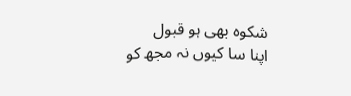شکوہ بھی ہو قبول
اپنا سا کیوں نہ مجھ کو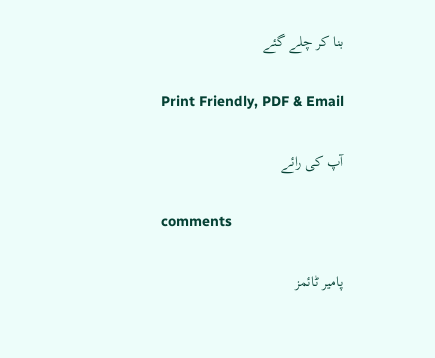بنا کر چلے گئے

Print Friendly, PDF & Email

آپ کی رائے

comments

پامیر ٹائمز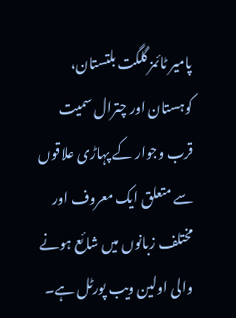پامیر ٹائمز گلگت بلتستان، کوہستان اور چترال سمیت قرب وجوار کے پہاڑی علاقوں سے متعلق ایک معروف اور مختلف زبانوں میں شائع ہونے والی اولین ویب پورٹل ہے۔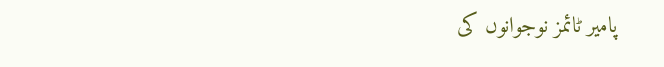پامیر ٹائمز نوجوانوں کی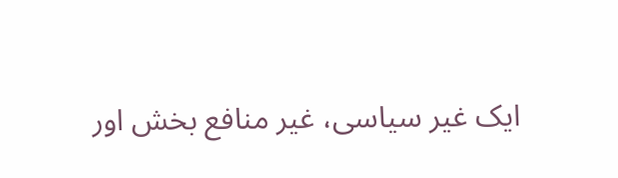ایک غیر سیاسی، غیر منافع بخش اور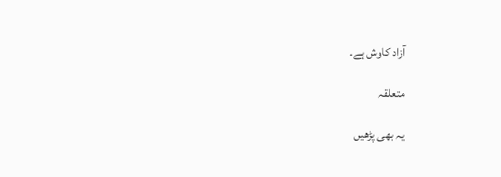آزاد کاوش ہے۔

متعلقہ

یہ بھی پڑھیں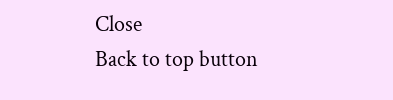Close
Back to top button